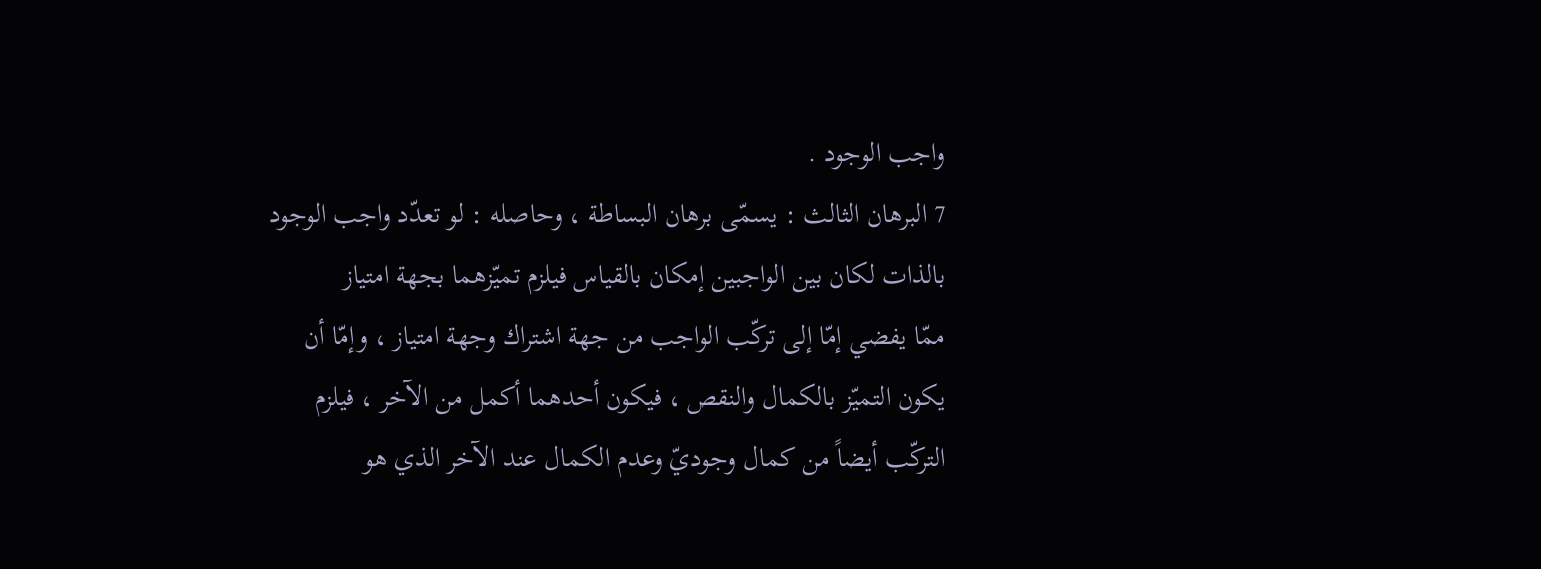واجب الوجود .
7 البرهان الثالث : يسمّى برهان البساطة ، وحاصله : لو تعدّد واجب الوجود بالذات لكان بين الواجبين إمكان بالقياس فيلزم تميّزهما بجهة امتياز
ممّا يفضي إمّا إلى تركّب الواجب من جهة اشتراك وجهة امتياز ، وإمّا أن يكون التميّز بالكمال والنقص ، فيكون أحدهما أكمل من الآخر ، فيلزم التركّب أيضاً من كمال وجوديّ وعدم الكمال عند الآخر الذي هو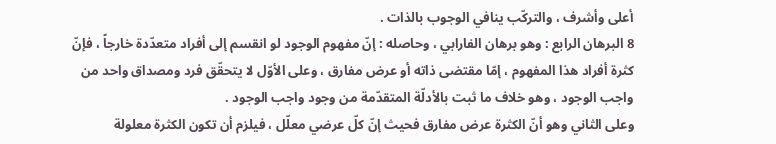أعلى وأشرف ، والتركّب ينافي الوجوب بالذات .
8 البرهان الرابع : وهو برهان الفارابي ، وحاصله : إنّ مفهوم الوجود لو انقسم إلى أفراد متعدّدة خارجاً ، فإنّ كثرة أفراد هذا المفهوم ، إمّا مقتضى ذاته أو عرض مفارق ، وعلى الأوّل لا يتحقّق فرد ومصداق واحد من واجب الوجود ، وهو خلاف ما ثبت بالأدلّة المتقدّمة من وجود واجب الوجود .
وعلى الثاني وهو أنّ الكثرة عرض مفارق فحيث إنّ كلّ عرضي معلّل ، فيلزم أن تكون الكثرة معلولة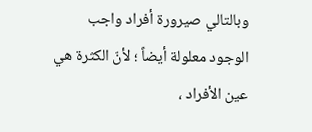وبالتالي صيرورة أفراد واجب الوجود معلولة أيضاً ؛ لأنّ الكثرة هي عين الأفراد ،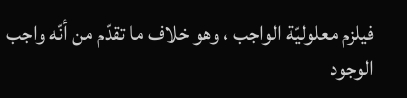فيلزم معلوليّة الواجب ، وهو خلاف ما تقدّم من أنّه واجب الوجود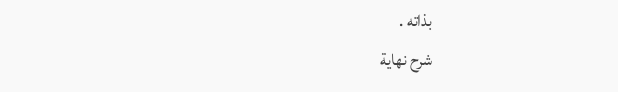بذاته .
شرح نهاية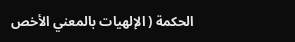الحكمة ( الإلهيات بالمعني الأخص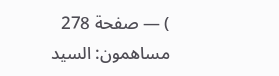) — صفحة 278
مساهمون: السيد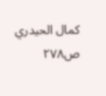كمال الحيدري
ص٢٧٨